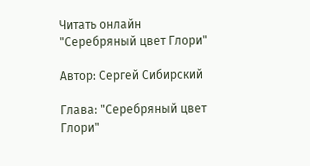Читать онлайн "Серебряный цвет Глори"

Автор: Сергей Сибирский

Глава: "Серебряный цвет Глори"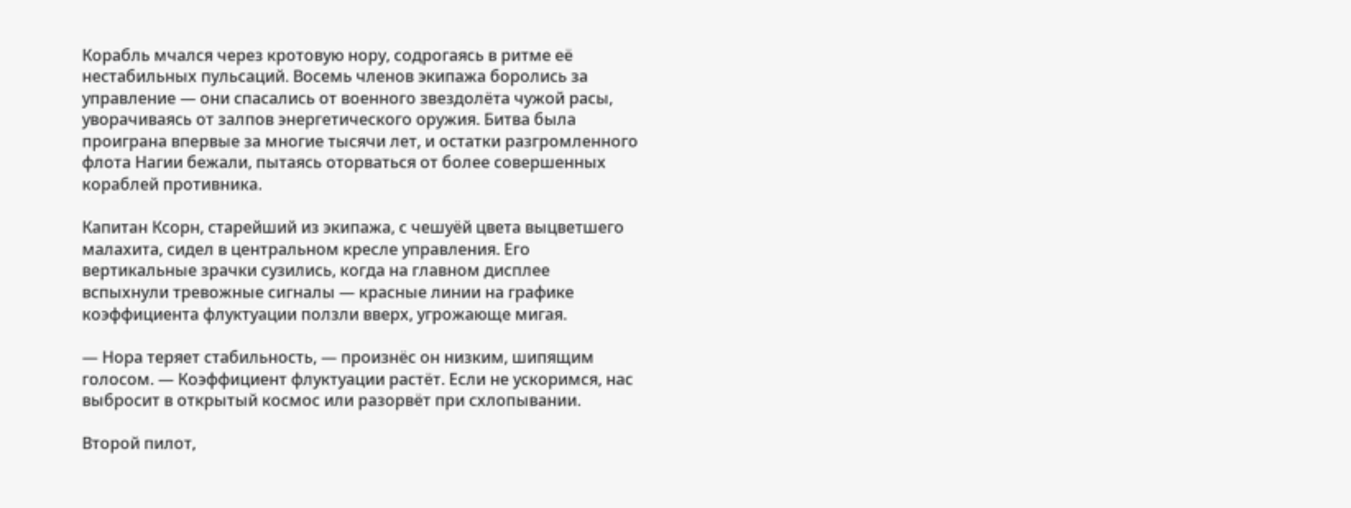Корабль мчался через кротовую нору, содрогаясь в ритме её нестабильных пульсаций. Восемь членов экипажа боролись за управление — они спасались от военного звездолёта чужой расы, уворачиваясь от залпов энергетического оружия. Битва была проиграна впервые за многие тысячи лет, и остатки разгромленного флота Нагии бежали, пытаясь оторваться от более совершенных кораблей противника.

Капитан Ксорн, старейший из экипажа, с чешуёй цвета выцветшего малахита, сидел в центральном кресле управления. Его вертикальные зрачки сузились, когда на главном дисплее вспыхнули тревожные сигналы — красные линии на графике коэффициента флуктуации ползли вверх, угрожающе мигая.

— Нора теряет стабильность, — произнёс он низким, шипящим голосом. — Коэффициент флуктуации растёт. Если не ускоримся, нас выбросит в открытый космос или разорвёт при схлопывании.

Второй пилот,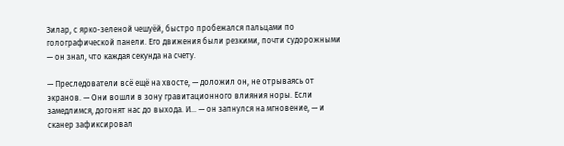Зилар, с ярко‑зеленой чешуёй, быстро пробежался пальцами по голографической панели. Его движения были резкими, почти судорожными — он знал, что каждая секунда на счету.

— Преследователи всё ещё на хвосте, — доложил он, не отрываясь от экранов. — Они вошли в зону гравитационного влияния норы. Если замедлимся, догонят нас до выхода. И… — он запнулся на мгновение, — и сканер зафиксировал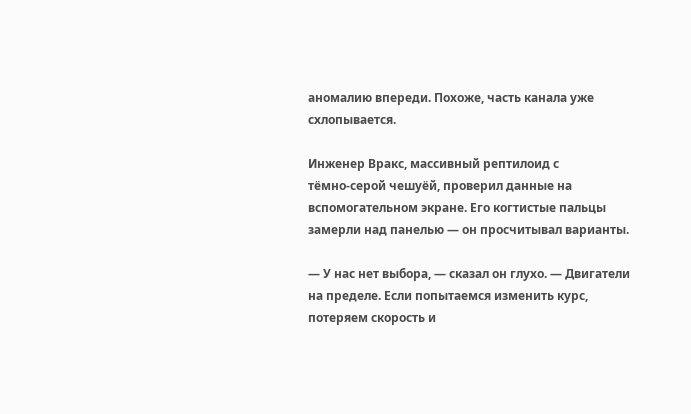аномалию впереди. Похоже, часть канала уже схлопывается.

Инженер Вракс, массивный рептилоид с тёмно‑серой чешуёй, проверил данные на вспомогательном экране. Его когтистые пальцы замерли над панелью — он просчитывал варианты.

— У нас нет выбора, — сказал он глухо. — Двигатели на пределе. Если попытаемся изменить курс, потеряем скорость и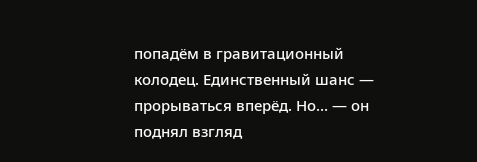попадём в гравитационный колодец. Единственный шанс — прорываться вперёд. Но… — он поднял взгляд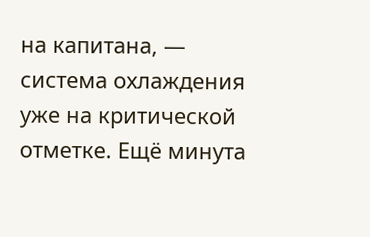на капитана, — система охлаждения уже на критической отметке. Ещё минута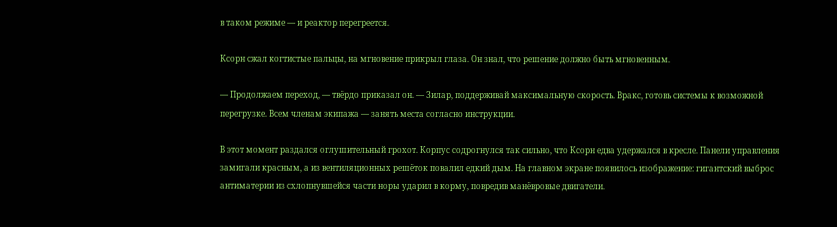в таком режиме — и реактор перегреется.

Ксорн сжал когтистые пальцы, на мгновение прикрыл глаза. Он знал, что решение должно быть мгновенным.

— Продолжаем переход, — твёрдо приказал он. — Зилар, поддерживай максимальную скорость. Вракс, готовь системы к возможной перегрузке. Всем членам экипажа — занять места согласно инструкции.

В этот момент раздался оглушительный грохот. Корпус содрогнулся так сильно, что Ксорн едва удержался в кресле. Панели управления замигали красным, а из вентиляционных решёток повалил едкий дым. На главном экране появилось изображение: гигантский выброс антиматерии из схлопнувшейся части норы ударил в корму, повредив манёвровые двигатели.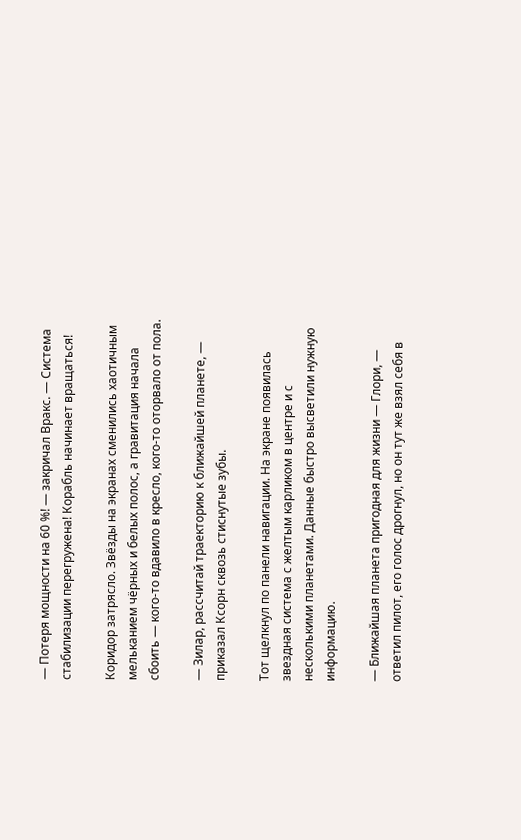— Потеря мощности на 60 %! — закричал Вракс. — Система стабилизации перегружена! Корабль начинает вращаться!

Коридор затрясло. Звёзды на экранах сменились хаотичным мельканием чёрных и белых полос, а гравитация начала сбоить — кого‑то вдавило в кресло, кого‑то оторвало от пола.

— Зилар, рассчитай траекторию к ближайшей планете, — приказал Ксорн сквозь стиснутые зубы.

Тот щелкнул по панели навигации. На экране появилась звездная система с желтым карликом в центре и с несколькими планетами. Данные быстро высветили нужную информацию.

— Ближайшая планета пригодная для жизни — Глори, — ответил пилот, его голос дрогнул, но он тут же взял себя в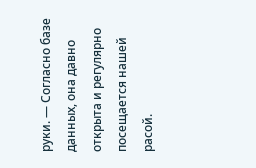руки. — Согласно базе данных, она давно открыта и регулярно посещается нашей расой.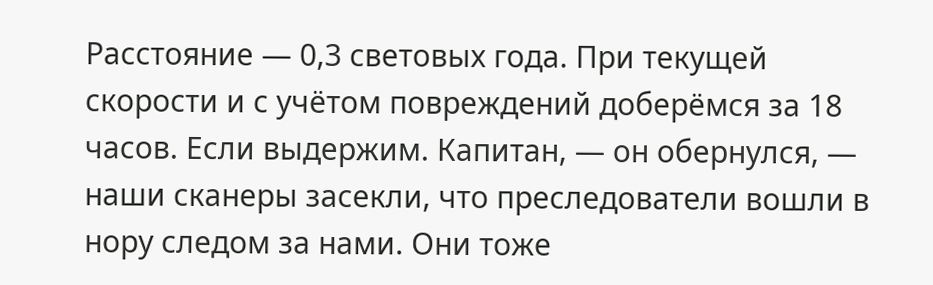Расстояние — 0,3 световых года. При текущей скорости и с учётом повреждений доберёмся за 18 часов. Если выдержим. Капитан, — он обернулся, — наши сканеры засекли, что преследователи вошли в нору следом за нами. Они тоже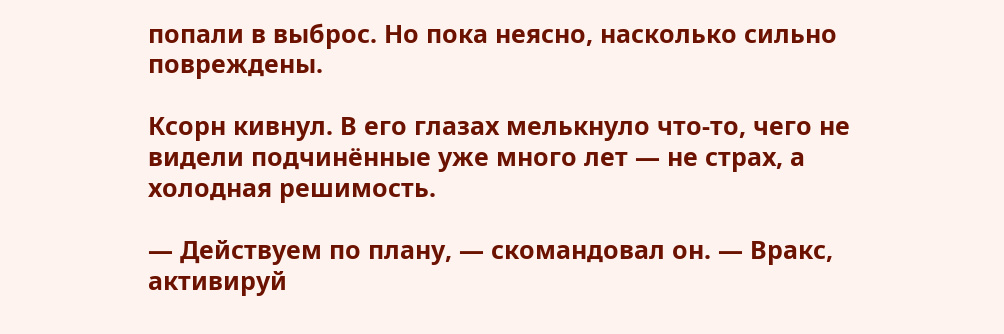попали в выброс. Но пока неясно, насколько сильно повреждены.

Ксорн кивнул. В его глазах мелькнуло что‑то, чего не видели подчинённые уже много лет — не страх, а холодная решимость.

— Действуем по плану, — скомандовал он. — Вракс, активируй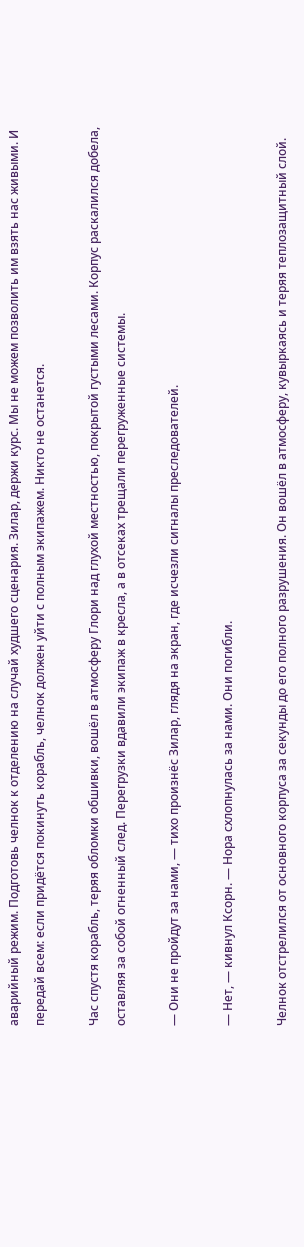аварийный режим. Подготовь челнок к отделению на случай худшего сценария. Зилар, держи курс. Мы не можем позволить им взять нас живыми. И передай всем: если придётся покинуть корабль, челнок должен уйти с полным экипажем. Никто не останется.

Час спустя корабль, теряя обломки обшивки, вошёл в атмосферу Глори над глухой местностью, покрытой густыми лесами. Корпус раскалился добела, оставляя за собой огненный след. Перегрузки вдавили экипаж в кресла, а в отсеках трещали перегруженные системы.

— Они не пройдут за нами, — тихо произнёс Зилар, глядя на экран, где исчезли сигналы преследователей.

— Нет, — кивнул Ксорн. — Нора схлопнулась за нами. Они погибли.

Челнок отстрелился от основного корпуса за секунды до его полного разрушения. Он вошёл в атмосферу, кувыркаясь и теряя теплозащитный слой.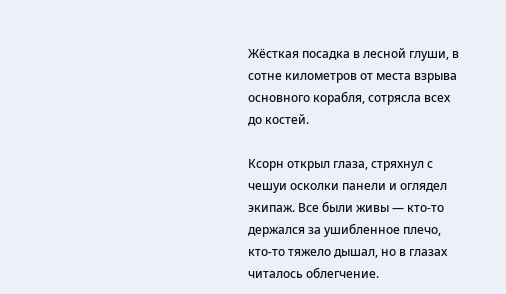Жёсткая посадка в лесной глуши, в сотне километров от места взрыва основного корабля, сотрясла всех до костей.

Ксорн открыл глаза, стряхнул с чешуи осколки панели и оглядел экипаж. Все были живы — кто‑то держался за ушибленное плечо, кто‑то тяжело дышал, но в глазах читалось облегчение.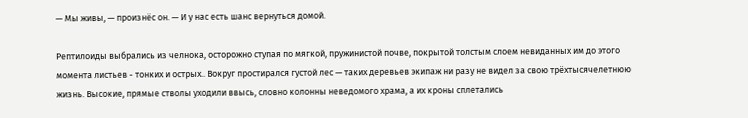— Мы живы, — произнёс он. — И у нас есть шанс вернуться домой.

Рептилоиды выбрались из челнока, осторожно ступая по мягкой, пружинистой почве, покрытой толстым слоем невиданных им до этого момента листьев - тонких и острых.. Вокруг простирался густой лес — таких деревьев экипаж ни разу не видел за свою трёхтысячелетнюю жизнь. Высокие, прямые стволы уходили ввысь, словно колонны неведомого храма, а их кроны сплетались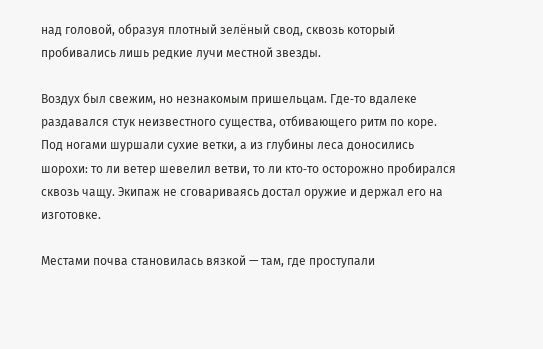над головой, образуя плотный зелёный свод, сквозь который пробивались лишь редкие лучи местной звезды.

Воздух был свежим, но незнакомым пришельцам. Где‑то вдалеке раздавался стук неизвестного существа, отбивающего ритм по коре. Под ногами шуршали сухие ветки, а из глубины леса доносились шорохи: то ли ветер шевелил ветви, то ли кто‑то осторожно пробирался сквозь чащу. Экипаж не сговариваясь достал оружие и держал его на изготовке.

Местами почва становилась вязкой — там, где проступали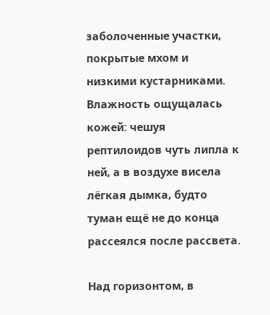заболоченные участки, покрытые мхом и низкими кустарниками. Влажность ощущалась кожей: чешуя рептилоидов чуть липла к ней, а в воздухе висела лёгкая дымка, будто туман ещё не до конца рассеялся после рассвета.

Над горизонтом, в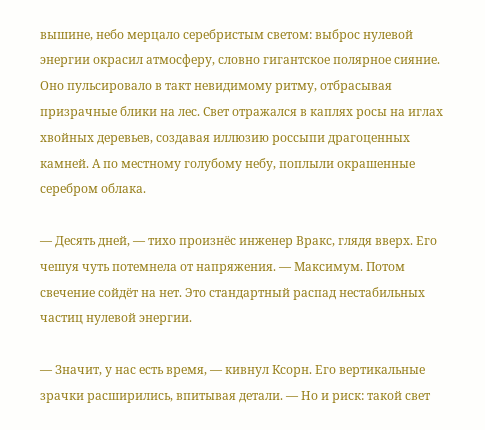вышине, небо мерцало серебристым светом: выброс нулевой энергии окрасил атмосферу, словно гигантское полярное сияние. Оно пульсировало в такт невидимому ритму, отбрасывая призрачные блики на лес. Свет отражался в каплях росы на иглах хвойных деревьев, создавая иллюзию россыпи драгоценных камней. А по местному голубому небу, поплыли окрашенные серебром облака.

— Десять дней, — тихо произнёс инженер Вракс, глядя вверх. Его чешуя чуть потемнела от напряжения. — Максимум. Потом свечение сойдёт на нет. Это стандартный распад нестабильных частиц нулевой энергии.

— Значит, у нас есть время, — кивнул Ксорн. Его вертикальные зрачки расширились, впитывая детали. — Но и риск: такой свет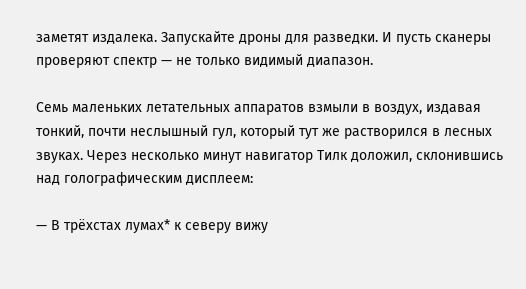заметят издалека. Запускайте дроны для разведки. И пусть сканеры проверяют спектр — не только видимый диапазон.

Семь маленьких летательных аппаратов взмыли в воздух, издавая тонкий, почти неслышный гул, который тут же растворился в лесных звуках. Через несколько минут навигатор Тилк доложил, склонившись над голографическим дисплеем:

— В трёхстах лумах* к северу вижу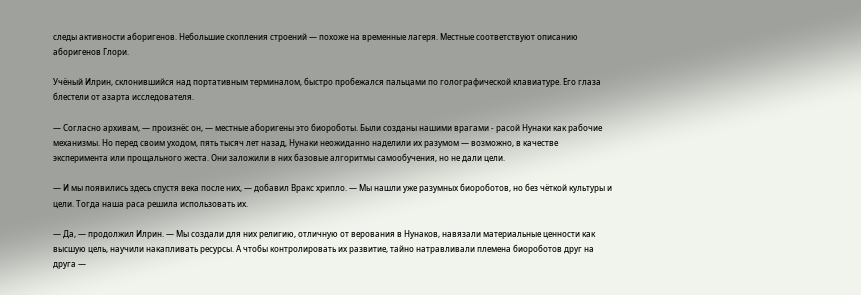следы активности аборигенов. Небольшие скопления строений — похоже на временные лагеря. Местные соответствуют описанию аборигенов Глори.

Учёный Илрин, склонившийся над портативным терминалом, быстро пробежался пальцами по голографической клавиатуре. Его глаза блестели от азарта исследователя.

— Согласно архивам, — произнёс он, — местные аборигены это биороботы. Были созданы нашими врагами - расой Нунаки как рабочие механизмы. Но перед своим уходом, пять тысяч лет назад, Нунаки неожиданно наделили их разумом — возможно, в качестве эксперимента или прощального жеста. Они заложили в них базовые алгоритмы самообучения, но не дали цели.

— И мы появились здесь спустя века после них, — добавил Вракс хрипло. — Мы нашли уже разумных биороботов, но без чёткой культуры и цели. Тогда наша раса решила использовать их.

— Да, — продолжил Илрин. — Мы создали для них религию, отличную от верования в Нунаков, навязали материальные ценности как высшую цель, научили накапливать ресурсы. А чтобы контролировать их развитие, тайно натравливали племена биороботов друг на друга —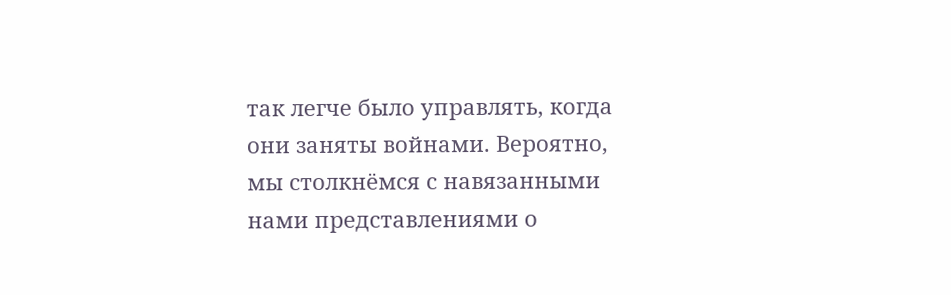так легче было управлять, когда они заняты войнами. Вероятно, мы столкнёмся с навязанными нами представлениями о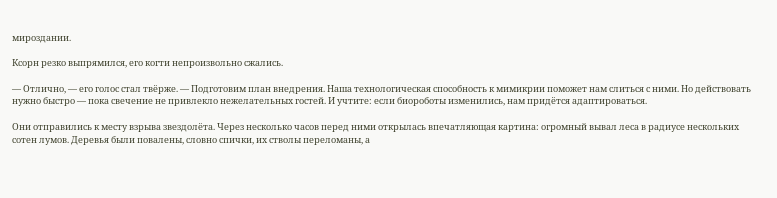мироздании.

Ксорн резко выпрямился, его когти непроизвольно сжались.

— Отлично, — его голос стал твёрже. — Подготовим план внедрения. Наша технологическая способность к мимикрии поможет нам слиться с ними. Но действовать нужно быстро — пока свечение не привлекло нежелательных гостей. И учтите: если биороботы изменились, нам придётся адаптироваться.

Они отправились к месту взрыва звездолёта. Через несколько часов перед ними открылась впечатляющая картина: огромный вывал леса в радиусе нескольких сотен лумов. Деревья были повалены, словно спички, их стволы переломаны, а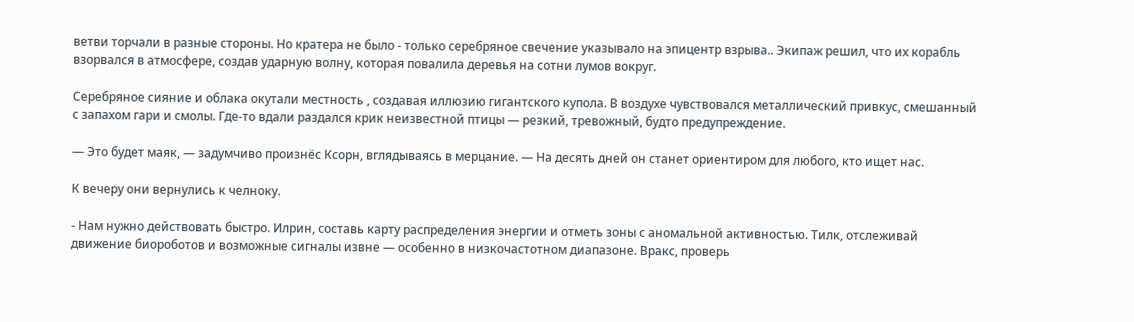ветви торчали в разные стороны. Но кратера не было - только серебряное свечение указывало на эпицентр взрыва.. Экипаж решил, что их корабль взорвался в атмосфере, создав ударную волну, которая повалила деревья на сотни лумов вокруг.

Серебряное сияние и облака окутали местность , создавая иллюзию гигантского купола. В воздухе чувствовался металлический привкус, смешанный с запахом гари и смолы. Где‑то вдали раздался крик неизвестной птицы — резкий, тревожный, будто предупреждение.

— Это будет маяк, — задумчиво произнёс Ксорн, вглядываясь в мерцание. — На десять дней он станет ориентиром для любого, кто ищет нас.

К вечеру они вернулись к челноку.

- Нам нужно действовать быстро. Илрин, составь карту распределения энергии и отметь зоны с аномальной активностью. Тилк, отслеживай движение биороботов и возможные сигналы извне — особенно в низкочастотном диапазоне. Вракс, проверь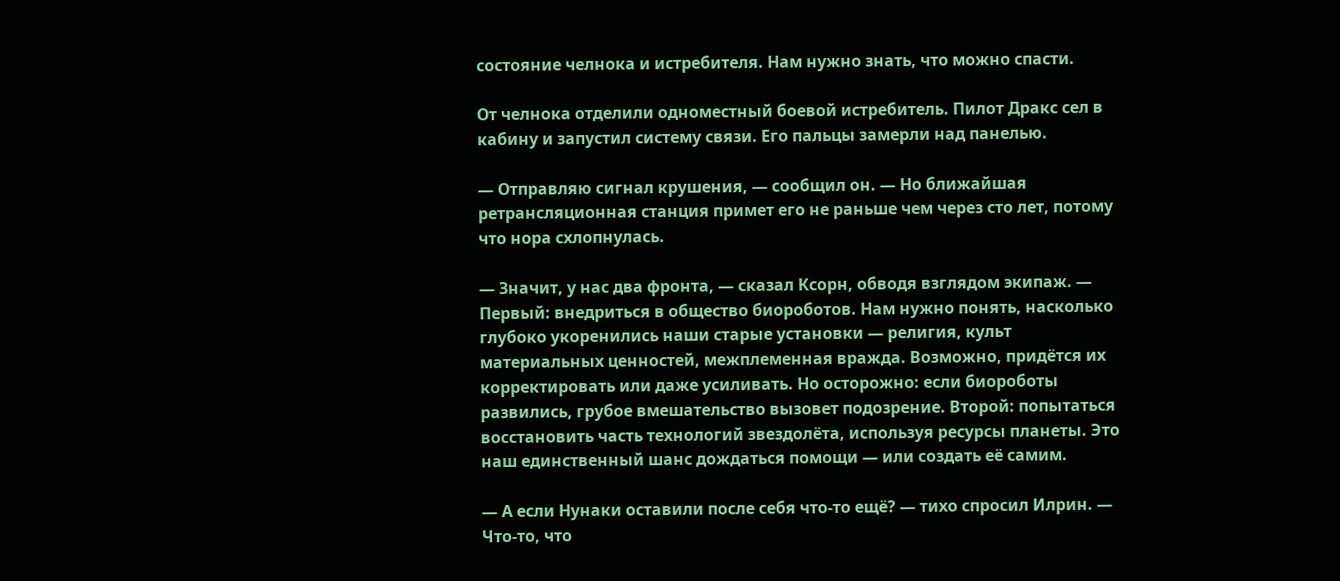состояние челнока и истребителя. Нам нужно знать, что можно спасти.

От челнока отделили одноместный боевой истребитель. Пилот Дракс сел в кабину и запустил систему связи. Его пальцы замерли над панелью.

— Отправляю сигнал крушения, — сообщил он. — Но ближайшая ретрансляционная станция примет его не раньше чем через сто лет, потому что нора схлопнулась.

— Значит, у нас два фронта, — сказал Ксорн, обводя взглядом экипаж. — Первый: внедриться в общество биороботов. Нам нужно понять, насколько глубоко укоренились наши старые установки — религия, культ материальных ценностей, межплеменная вражда. Возможно, придётся их корректировать или даже усиливать. Но осторожно: если биороботы развились, грубое вмешательство вызовет подозрение. Второй: попытаться восстановить часть технологий звездолёта, используя ресурсы планеты. Это наш единственный шанс дождаться помощи — или создать её самим.

— А если Нунаки оставили после себя что‑то ещё? — тихо спросил Илрин. — Что‑то, что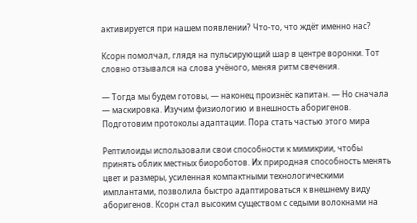активируется при нашем появлении? Что‑то, что ждёт именно нас?

Ксорн помолчал, глядя на пульсирующий шар в центре воронки. Тот словно отзывался на слова учёного, меняя ритм свечения.

— Тогда мы будем готовы, — наконец произнёс капитан. — Но сначала — маскировка. Изучим физиологию и внешность аборигенов. Подготовим протоколы адаптации. Пора стать частью этого мира

Рептилоиды использовали свои способности к мимикрии, чтобы принять облик местных биороботов. Их природная способность менять цвет и размеры, усиленная компактными технологическими имплантами, позволила быстро адаптироваться к внешнему виду аборигенов. Ксорн стал высоким существом с седыми волокнами на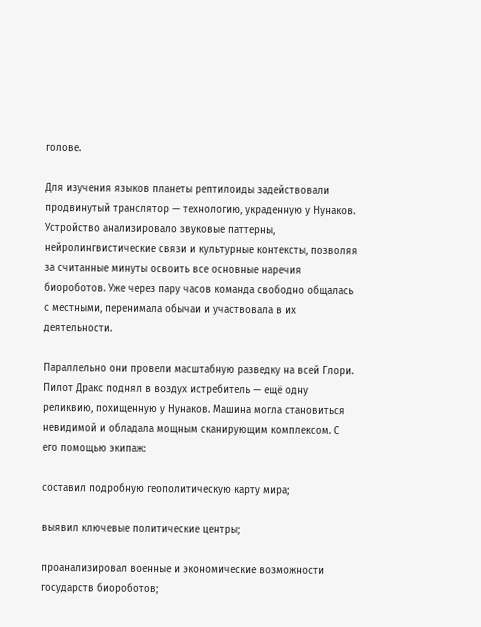голове.

Для изучения языков планеты рептилоиды задействовали продвинутый транслятор — технологию, украденную у Нунаков. Устройство анализировало звуковые паттерны, нейролингвистические связи и культурные контексты, позволяя за считанные минуты освоить все основные наречия биороботов. Уже через пару часов команда свободно общалась с местными, перенимала обычаи и участвовала в их деятельности.

Параллельно они провели масштабную разведку на всей Глори. Пилот Дракс поднял в воздух истребитель — ещё одну реликвию, похищенную у Нунаков. Машина могла становиться невидимой и обладала мощным сканирующим комплексом. С его помощью экипаж:

составил подробную геополитическую карту мира;

выявил ключевые политические центры;

проанализировал военные и экономические возможности государств биороботов;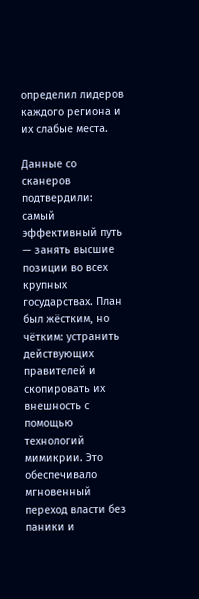определил лидеров каждого региона и их слабые места.

Данные со сканеров подтвердили: самый эффективный путь — занять высшие позиции во всех крупных государствах. План был жёстким, но чётким: устранить действующих правителей и скопировать их внешность с помощью технологий мимикрии. Это обеспечивало мгновенный переход власти без паники и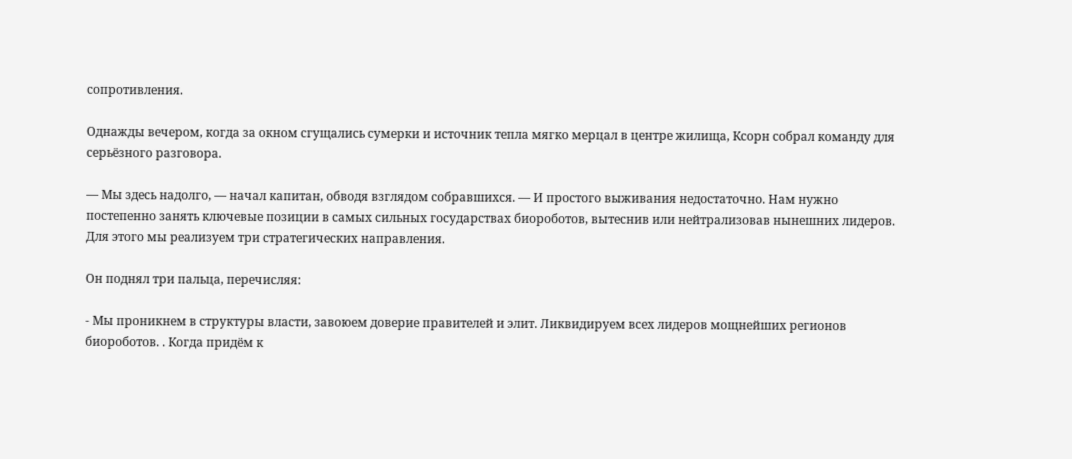сопротивления.

Однажды вечером, когда за окном сгущались сумерки и источник тепла мягко мерцал в центре жилища, Ксорн собрал команду для серьёзного разговора.

— Мы здесь надолго, — начал капитан, обводя взглядом собравшихся. — И простого выживания недостаточно. Нам нужно постепенно занять ключевые позиции в самых сильных государствах биороботов, вытеснив или нейтрализовав нынешних лидеров. Для этого мы реализуем три стратегических направления.

Он поднял три пальца, перечисляя:

- Мы проникнем в структуры власти, завоюем доверие правителей и элит. Ликвидируем всех лидеров мощнейших регионов биороботов. . Когда придём к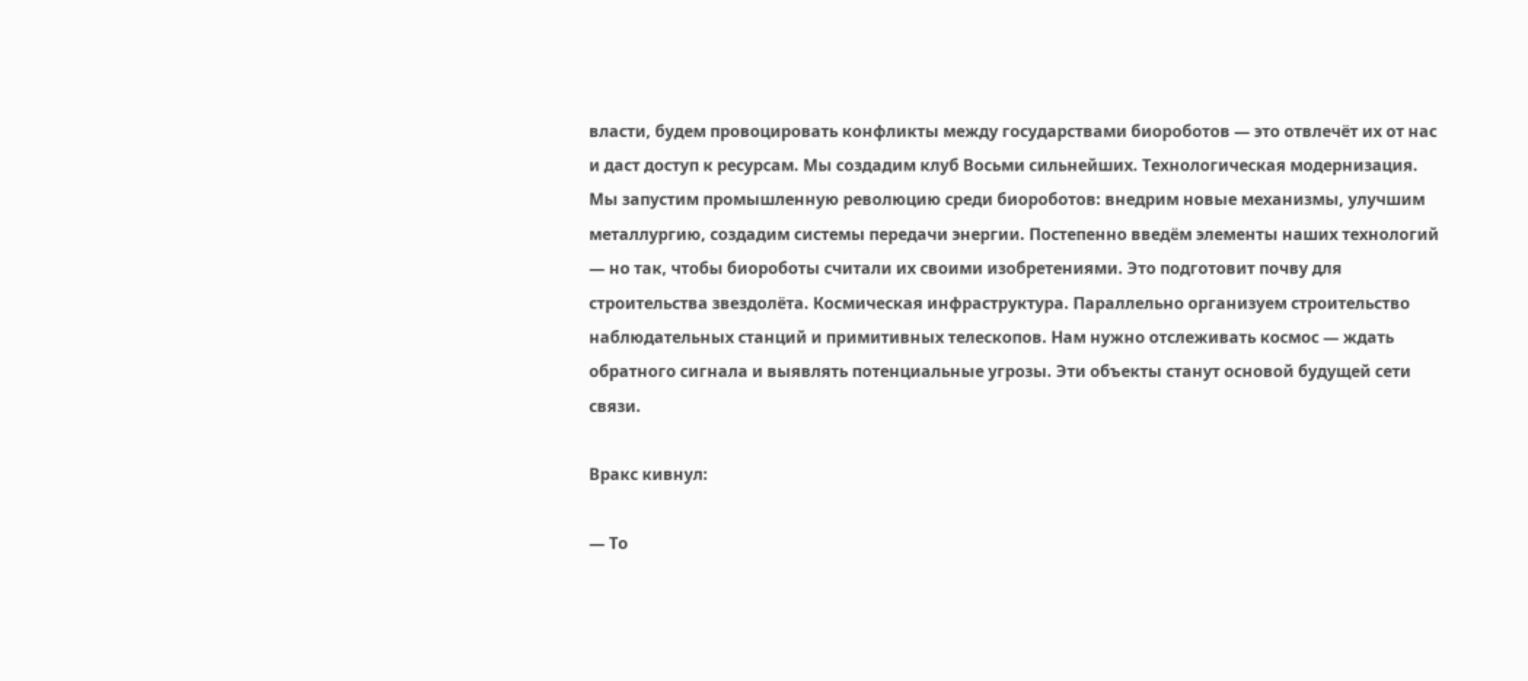власти, будем провоцировать конфликты между государствами биороботов — это отвлечёт их от нас и даст доступ к ресурсам. Мы создадим клуб Восьми сильнейших. Технологическая модернизация. Мы запустим промышленную революцию среди биороботов: внедрим новые механизмы, улучшим металлургию, создадим системы передачи энергии. Постепенно введём элементы наших технологий — но так, чтобы биороботы считали их своими изобретениями. Это подготовит почву для строительства звездолёта. Космическая инфраструктура. Параллельно организуем строительство наблюдательных станций и примитивных телескопов. Нам нужно отслеживать космос — ждать обратного сигнала и выявлять потенциальные угрозы. Эти объекты станут основой будущей сети связи.

Вракс кивнул:

— То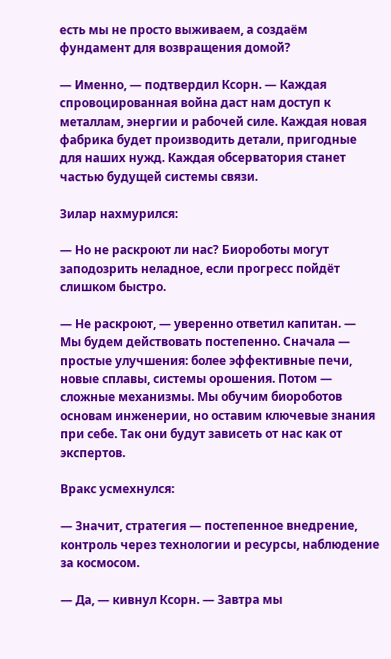есть мы не просто выживаем, а создаём фундамент для возвращения домой?

— Именно, — подтвердил Ксорн. — Каждая спровоцированная война даст нам доступ к металлам, энергии и рабочей силе. Каждая новая фабрика будет производить детали, пригодные для наших нужд. Каждая обсерватория станет частью будущей системы связи.

Зилар нахмурился:

— Но не раскроют ли нас? Биороботы могут заподозрить неладное, если прогресс пойдёт слишком быстро.

— Не раскроют, — уверенно ответил капитан. — Мы будем действовать постепенно. Сначала — простые улучшения: более эффективные печи, новые сплавы, системы орошения. Потом — сложные механизмы. Мы обучим биороботов основам инженерии, но оставим ключевые знания при себе. Так они будут зависеть от нас как от экспертов.

Вракс усмехнулся:

— Значит, стратегия — постепенное внедрение, контроль через технологии и ресурсы, наблюдение за космосом.

— Да, — кивнул Ксорн. — Завтра мы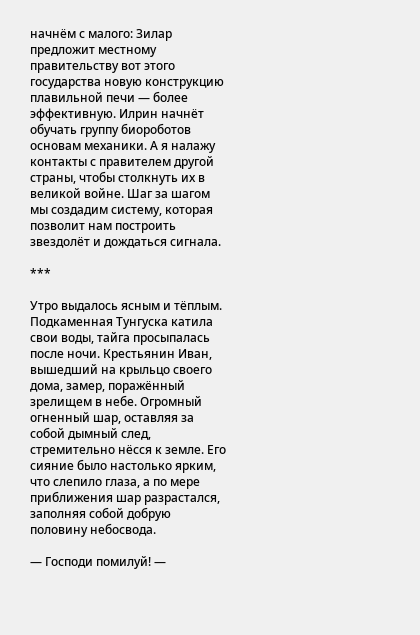начнём с малого: Зилар предложит местному правительству вот этого государства новую конструкцию плавильной печи — более эффективную. Илрин начнёт обучать группу биороботов основам механики. А я налажу контакты с правителем другой страны, чтобы столкнуть их в великой войне. Шаг за шагом мы создадим систему, которая позволит нам построить звездолёт и дождаться сигнала.

***

Утро выдалось ясным и тёплым. Подкаменная Тунгуска катила свои воды, тайга просыпалась после ночи. Крестьянин Иван, вышедший на крыльцо своего дома, замер, поражённый зрелищем в небе. Огромный огненный шар, оставляя за собой дымный след, стремительно нёсся к земле. Его сияние было настолько ярким, что слепило глаза, а по мере приближения шар разрастался, заполняя собой добрую половину небосвода.

— Господи помилуй! —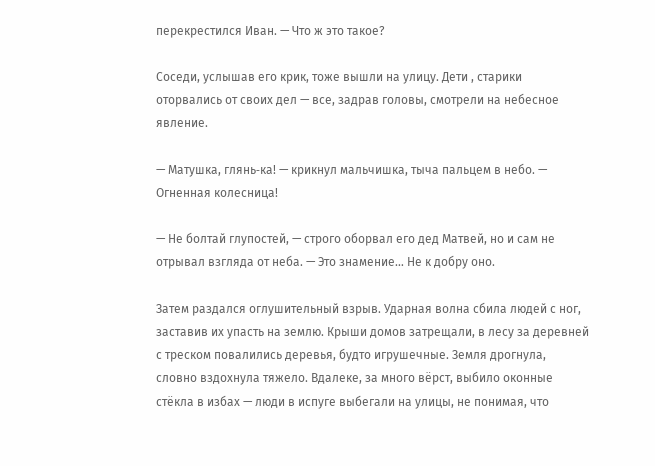перекрестился Иван. — Что ж это такое?

Соседи, услышав его крик, тоже вышли на улицу. Дети , старики оторвались от своих дел — все, задрав головы, смотрели на небесное явление.

— Матушка, глянь‑ка! — крикнул мальчишка, тыча пальцем в небо. — Огненная колесница!

— Не болтай глупостей, — строго оборвал его дед Матвей, но и сам не отрывал взгляда от неба. — Это знамение… Не к добру оно.

Затем раздался оглушительный взрыв. Ударная волна сбила людей с ног, заставив их упасть на землю. Крыши домов затрещали, в лесу за деревней с треском повалились деревья, будто игрушечные. Земля дрогнула, словно вздохнула тяжело. Вдалеке, за много вёрст, выбило оконные стёкла в избах — люди в испуге выбегали на улицы, не понимая, что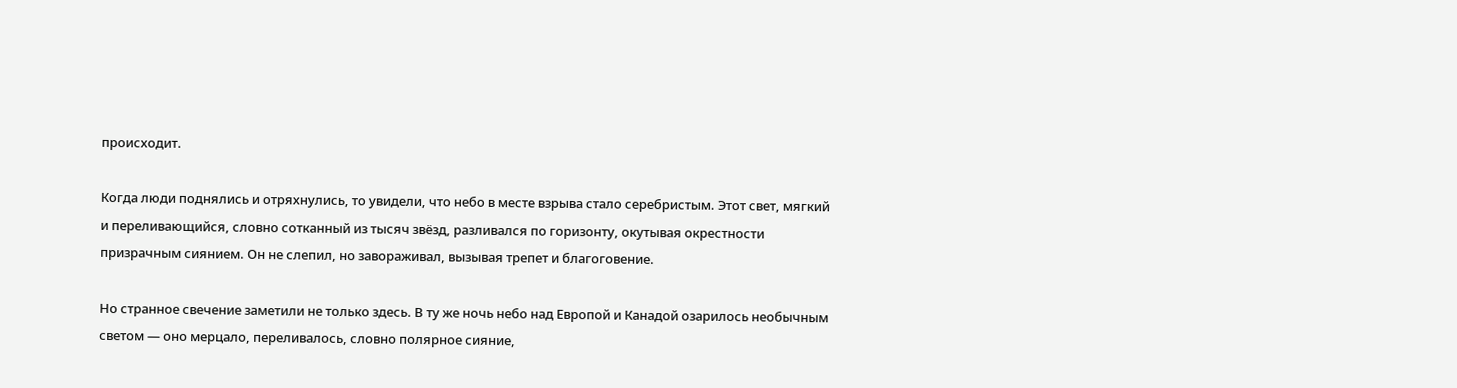происходит.

Когда люди поднялись и отряхнулись, то увидели, что небо в месте взрыва стало серебристым. Этот свет, мягкий и переливающийся, словно сотканный из тысяч звёзд, разливался по горизонту, окутывая окрестности призрачным сиянием. Он не слепил, но завораживал, вызывая трепет и благоговение.

Но странное свечение заметили не только здесь. В ту же ночь небо над Европой и Канадой озарилось необычным светом — оно мерцало, переливалось, словно полярное сияние,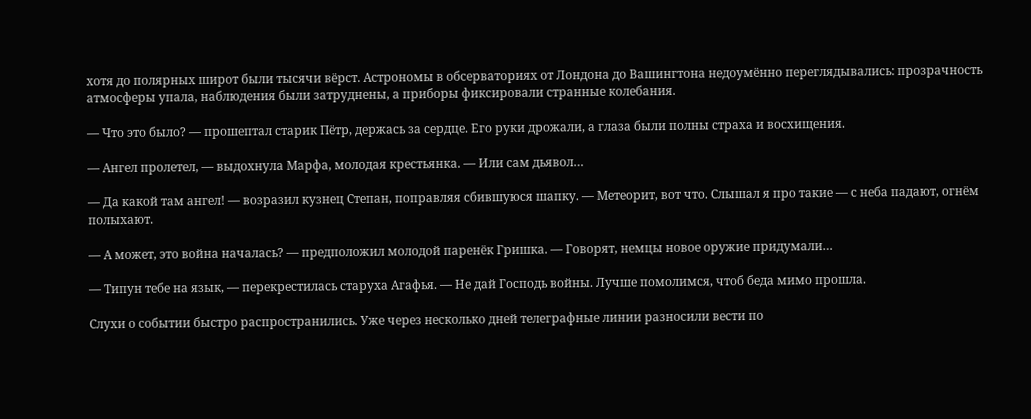хотя до полярных широт были тысячи вёрст. Астрономы в обсерваториях от Лондона до Вашингтона недоумённо переглядывались: прозрачность атмосферы упала, наблюдения были затруднены, а приборы фиксировали странные колебания.

— Что это было? — прошептал старик Пётр, держась за сердце. Его руки дрожали, а глаза были полны страха и восхищения.

— Ангел пролетел, — выдохнула Марфа, молодая крестьянка. — Или сам дьявол…

— Да какой там ангел! — возразил кузнец Степан, поправляя сбившуюся шапку. — Метеорит, вот что. Слышал я про такие — с неба падают, огнём полыхают.

— А может, это война началась? — предположил молодой паренёк Гришка. — Говорят, немцы новое оружие придумали…

— Типун тебе на язык, — перекрестилась старуха Агафья. — Не дай Господь войны. Лучше помолимся, чтоб беда мимо прошла.

Слухи о событии быстро распространились. Уже через несколько дней телеграфные линии разносили вести по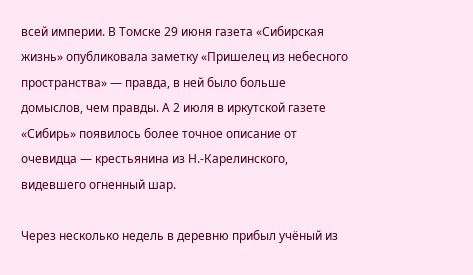всей империи. В Томске 29 июня газета «Сибирская жизнь» опубликовала заметку «Пришелец из небесного пространства» — правда, в ней было больше домыслов, чем правды. А 2 июля в иркутской газете «Сибирь» появилось более точное описание от очевидца — крестьянина из Н.-Карелинского, видевшего огненный шар.

Через несколько недель в деревню прибыл учёный из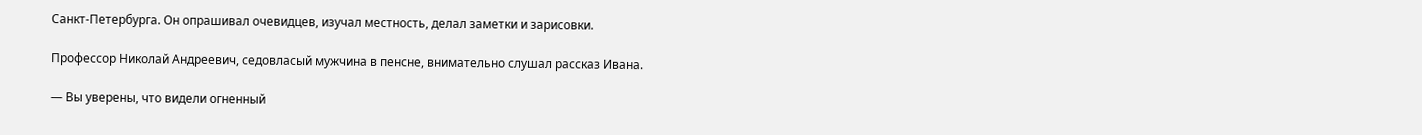Санкт‑Петербурга. Он опрашивал очевидцев, изучал местность, делал заметки и зарисовки.

Профессор Николай Андреевич, седовласый мужчина в пенсне, внимательно слушал рассказ Ивана.

— Вы уверены, что видели огненный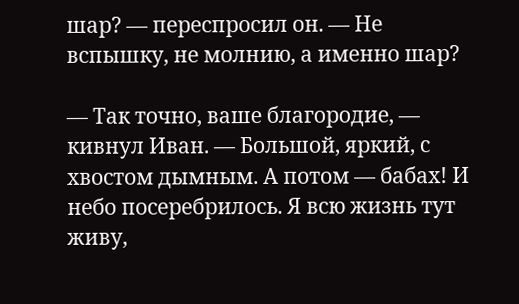шар? — переспросил он. — Не вспышку, не молнию, а именно шар?

— Так точно, ваше благородие, — кивнул Иван. — Большой, яркий, с хвостом дымным. А потом — бабах! И небо посеребрилось. Я всю жизнь тут живу,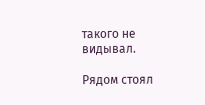такого не видывал.

Рядом стоял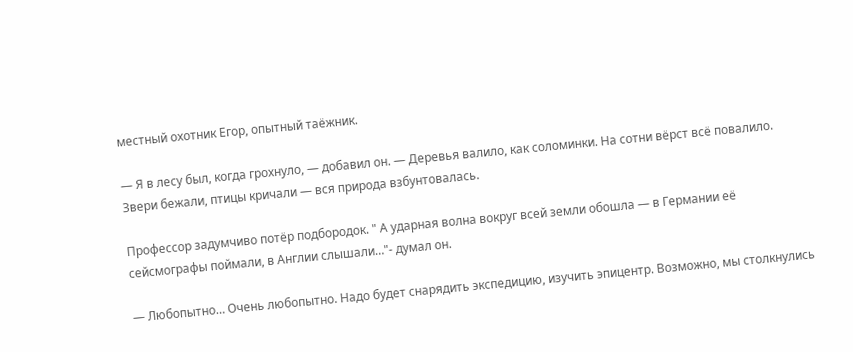местный охотник Егор, опытный таёжник.

— Я в лесу был, когда грохнуло, — добавил он. — Деревья валило, как соломинки. На сотни вёрст всё повалило. Звери бежали, птицы кричали — вся природа взбунтовалась.

Профессор задумчиво потёр подбородок. " А ударная волна вокруг всей земли обошла — в Германии её сейсмографы поймали, в Англии слышали…"- думал он.

— Любопытно… Очень любопытно. Надо будет снарядить экспедицию, изучить эпицентр. Возможно, мы столкнулись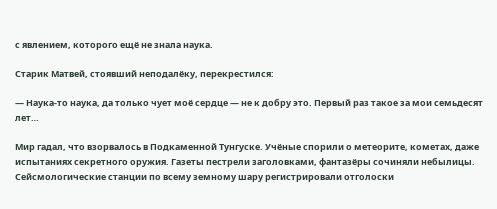с явлением, которого ещё не знала наука.

Старик Матвей, стоявший неподалёку, перекрестился:

— Наука‑то наука, да только чует моё сердце — не к добру это. Первый раз такое за мои семьдесят лет…

Мир гадал, что взорвалось в Подкаменной Тунгуске. Учёные спорили о метеорите, кометах, даже испытаниях секретного оружия. Газеты пестрели заголовками, фантазёры сочиняли небылицы. Сейсмологические станции по всему земному шару регистрировали отголоски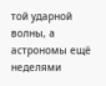той ударной волны, а астрономы ещё неделями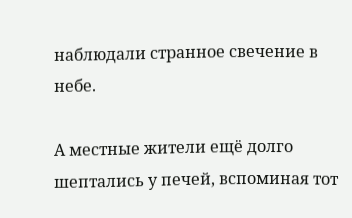наблюдали странное свечение в небе.

А местные жители ещё долго шептались у печей, вспоминая тот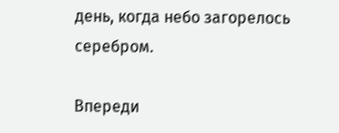день, когда небо загорелось серебром.

Впереди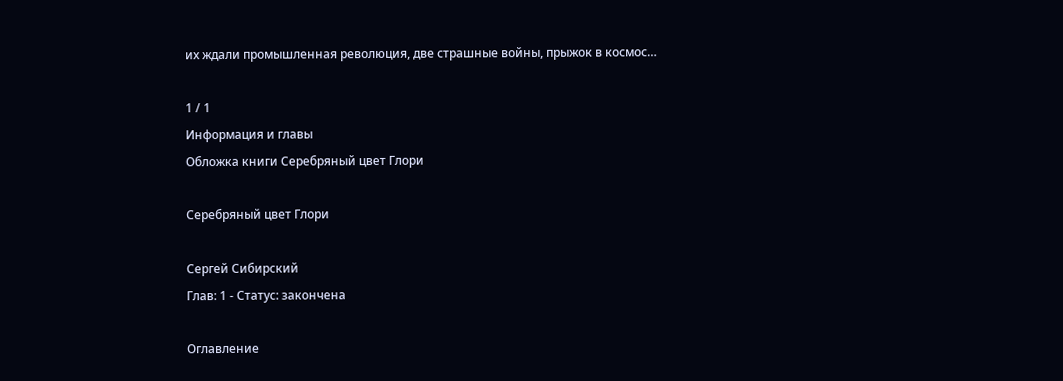их ждали промышленная революция, две страшные войны, прыжок в космос…

1 / 1
Информация и главы
Обложка книги Серебряный цвет Глори

Серебряный цвет Глори

Сергей Сибирский
Глав: 1 - Статус: закончена

Оглавление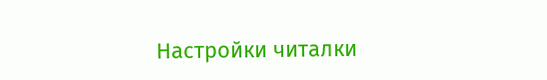Настройки читалки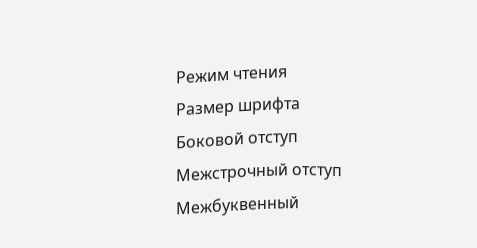Режим чтения
Размер шрифта
Боковой отступ
Межстрочный отступ
Межбуквенный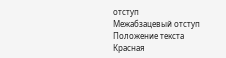отступ
Межабзацевый отступ
Положение текста
Красная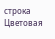строка
Цветовая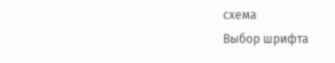схема
Выбор шрифта